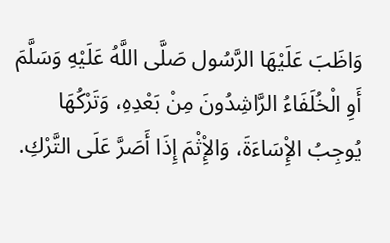وَاظَبَ عَلَيْهَا الرَّسُول صَلَّى اللَّهُ عَلَيْهِ وَسَلَّمَ أَوِ الْخُلَفَاءُ الرَّاشِدُونَ مِنْ بَعْدِهِ، وَتَرْكُهَا يُوجِبُ الإِْسَاءَةَ، وَالإِْثْمَ إِذَا أَصَرَّ عَلَى التَّرْكِ.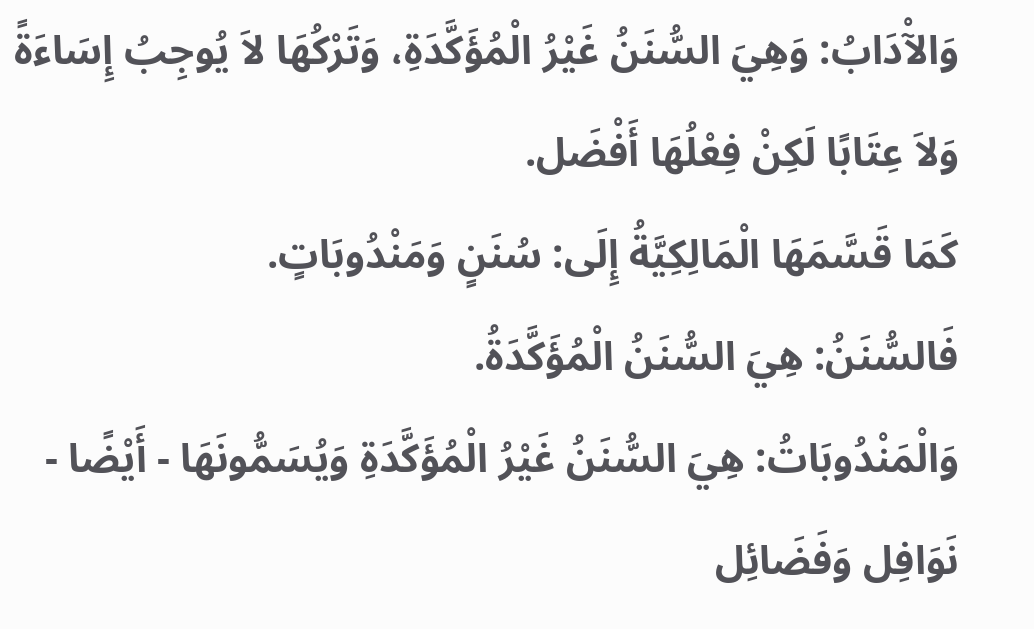وَالآْدَابُ: وَهِيَ السُّنَنُ غَيْرُ الْمُؤَكَّدَةِ، وَتَرْكُهَا لاَ يُوجِبُ إِسَاءَةً وَلاَ عِتَابًا لَكِنْ فِعْلُهَا أَفْضَل.
كَمَا قَسَّمَهَا الْمَالِكِيَّةُ إِلَى: سُنَنٍ وَمَنْدُوبَاتٍ.
فَالسُّنَنُ: هِيَ السُّنَنُ الْمُؤَكَّدَةُ.
وَالْمَنْدُوبَاتُ: هِيَ السُّنَنُ غَيْرُ الْمُؤَكَّدَةِ وَيُسَمُّونَهَا - أَيْضًا - نَوَافِل وَفَضَائِل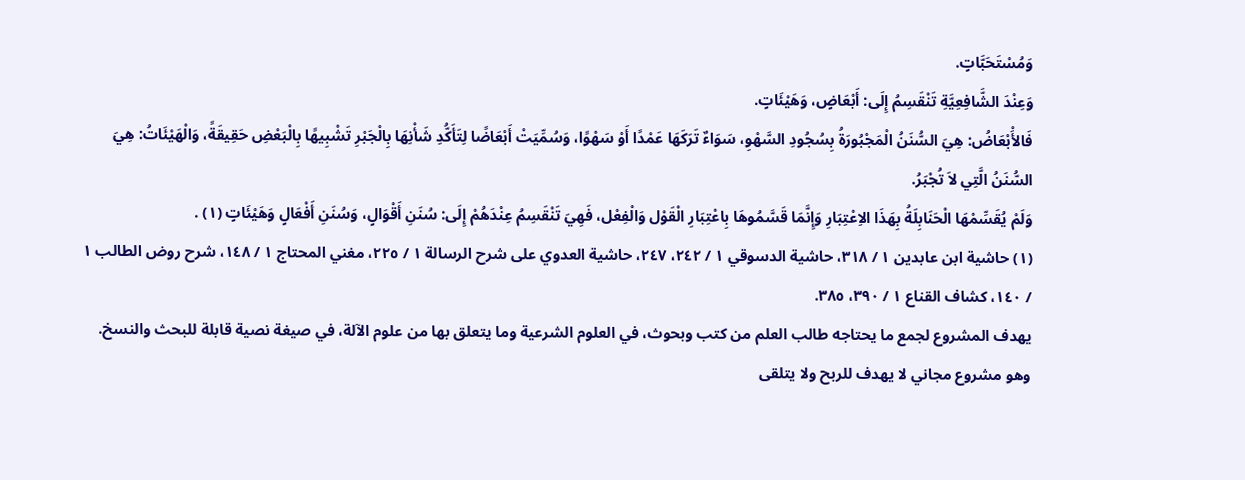وَمُسْتَحَبَّاتٍ.
وَعِنْدَ الشَّافِعِيَّةِ تَنْقَسِمُ إِلَى: أَبْعَاضٍ، وَهَيْئَاتٍ.
فَالأَْبْعَاضُ: هِيَ السُّنَنُ الْمَجْبُورَةُ بِسُجُودِ السَّهْوِ، سَوَاءٌ تَرَكَهَا عَمْدًا أَوْ سَهْوًا، وَسُمِّيَتْ أَبْعَاضًا لِتَأَكُّدِ شَأْنِهَا بِالْجَبْرِ تَشْبِيهًا بِالْبَعْضِ حَقِيقَةً، وَالْهَيْئَاتُ: هِيَ السُّنَنُ الَّتِي لاَ تُجْبَرُ.
وَلَمْ يُقَسِّمْهَا الْحَنَابِلَةُ بِهَذَا الاِعْتِبَارِ وَإِنَّمَا قَسَّمُوهَا بِاعْتِبَارِ الْقَوْل وَالْفِعْل، فَهِيَ تَنْقَسِمُ عِنْدَهُمْ إِلَى: سُنَنِ أَقْوَالٍ، وَسُنَنِ أَفْعَالٍ وَهَيْئَاتٍ (١) .
(١) حاشية ابن عابدين ١ / ٣١٨، حاشية الدسوقي ١ / ٢٤٢، ٢٤٧، حاشية العدوي على شرح الرسالة ١ / ٢٢٥، مغني المحتاج ١ / ١٤٨، شرح روض الطالب ١ / ١٤٠، كشاف القناع ١ / ٣٩٠، ٣٨٥.
يهدف المشروع لجمع ما يحتاجه طالب العلم من كتب وبحوث، في العلوم الشرعية وما يتعلق بها من علوم الآلة، في صيغة نصية قابلة للبحث والنسخ.
وهو مشروع مجاني لا يهدف للربح ولا يتلقى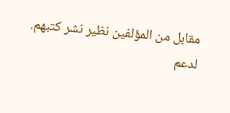مقابل من المؤلفين نظير نشر كتبهم.
لدعم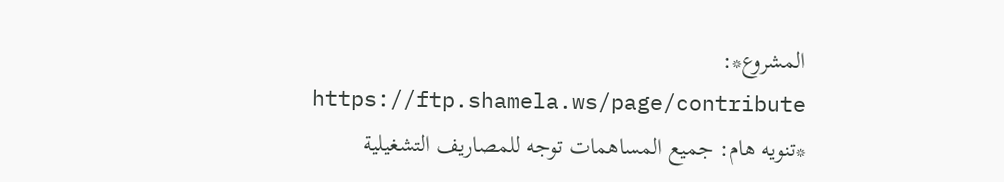المشروع*: https://ftp.shamela.ws/page/contribute
*تنويه هام: جميع المساهمات توجه للمصاريف التشغيلية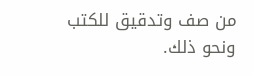من صف وتدقيق للكتب ونحو ذلك.